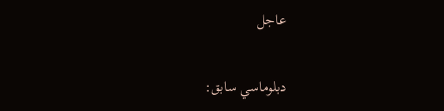عاجل

دبلوماسي سابق: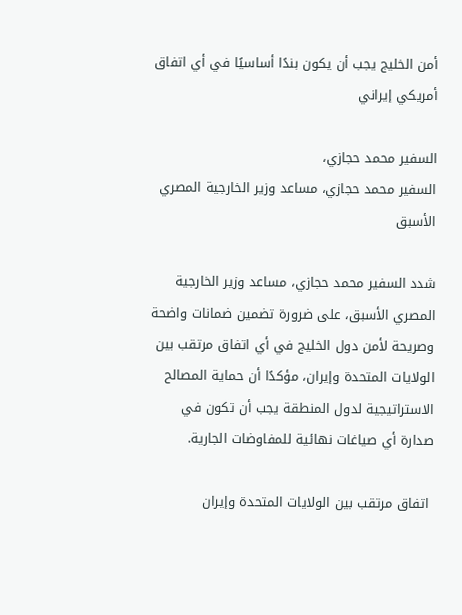أمن الخليج يجب أن يكون بندًا أساسيًا في أي اتفاق أمريكي إيراني

السفير محمد حجازي،
السفير محمد حجازي، مساعد وزير الخارجية المصري الأسبق

شدد السفير محمد حجازي، مساعد وزير الخارجية المصري الأسبق، على ضرورة تضمين ضمانات واضحة وصريحة لأمن دول الخليج في أي اتفاق مرتقب بين الولايات المتحدة وإيران، مؤكدًا أن حماية المصالح الاستراتيجية لدول المنطقة يجب أن تكون في صدارة أي صياغات نهائية للمفاوضات الجارية.

 اتفاق مرتقب بين الولايات المتحدة وإيران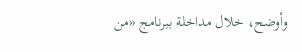وأوضح، خلال مداخلة ببرنامج «من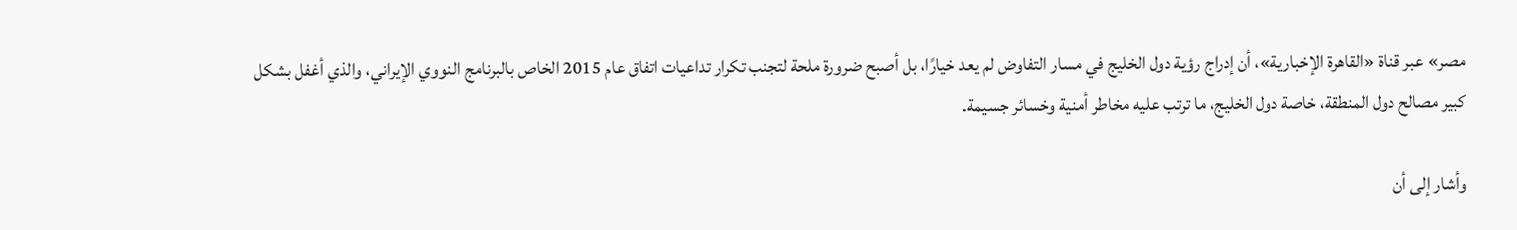مصر» عبر قناة «القاهرة الإخبارية»، أن إدراج رؤية دول الخليج في مسار التفاوض لم يعد خيارًا، بل أصبح ضرورة ملحة لتجنب تكرار تداعيات اتفاق عام 2015 الخاص بالبرنامج النووي الإيراني، والذي أغفل بشكل كبير مصالح دول المنطقة، خاصة دول الخليج، ما ترتب عليه مخاطر أمنية وخسائر جسيمة.

وأشار إلى أن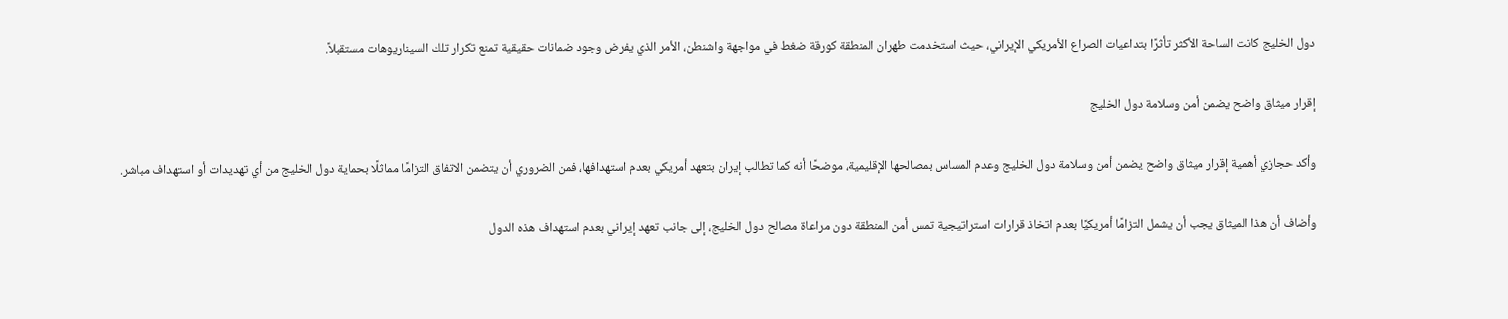دول الخليج كانت الساحة الأكثر تأثرًا بتداعيات الصراع الأمريكي الإيراني، حيث استخدمت طهران المنطقة كورقة ضغط في مواجهة واشنطن، الأمر الذي يفرض وجود ضمانات حقيقية تمنع تكرار تلك السيناريوهات مستقبلاً.

إقرار ميثاق واضح يضمن أمن وسلامة دول الخليج

وأكد حجازي أهمية إقرار ميثاق واضح يضمن أمن وسلامة دول الخليج وعدم المساس بمصالحها الإقليمية، موضحًا أنه كما تطالب إيران بتعهد أمريكي بعدم استهدافها، فمن الضروري أن يتضمن الاتفاق التزامًا مماثلًا بحماية دول الخليج من أي تهديدات أو استهداف مباشر.

وأضاف أن هذا الميثاق يجب أن يشمل التزامًا أمريكيًا بعدم اتخاذ قرارات استراتيجية تمس أمن المنطقة دون مراعاة مصالح دول الخليج، إلى جانب تعهد إيراني بعدم استهداف هذه الدول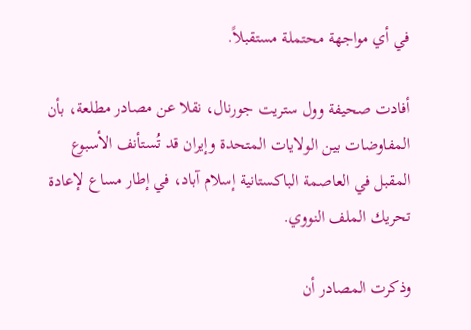في أي مواجهة محتملة مستقبلاً.

أفادت صحيفة وول ستريت جورنال، نقلا عن مصادر مطلعة، بأن المفاوضات بين الولايات المتحدة وإيران قد تُستأنف الأسبوع المقبل في العاصمة الباكستانية إسلام آباد، في إطار مساع لإعادة تحريك الملف النووي.

وذكرت المصادر أن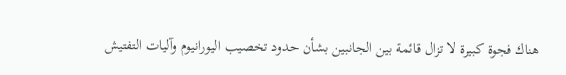هناك فجوة كبيرة لا تزال قائمة بين الجانبين بشأن حدود تخصيب اليورانيوم وآليات التفتيش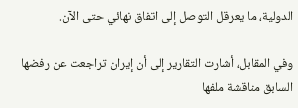الدولية، ما يعرقل التوصل إلى اتفاق نهائي حتى الآن.

وفي المقابل، أشارت التقارير إلى أن إيران تراجعت عن رفضها السابق مناقشة ملفها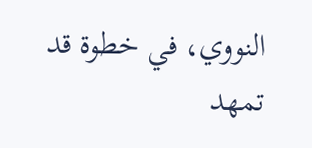النووي، في خطوة قد تمهد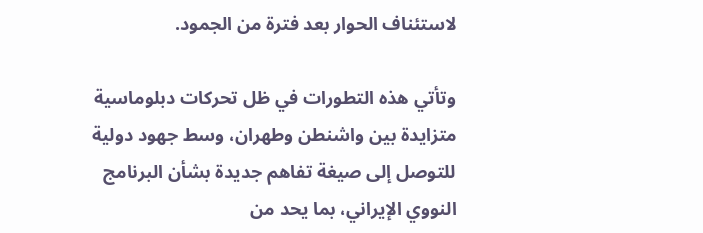لاستئناف الحوار بعد فترة من الجمود.

وتأتي هذه التطورات في ظل تحركات دبلوماسية متزايدة بين واشنطن وطهران، وسط جهود دولية للتوصل إلى صيغة تفاهم جديدة بشأن البرنامج النووي الإيراني، بما يحد من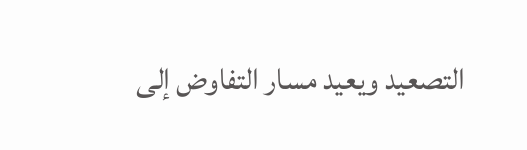التصعيد ويعيد مسار التفاوض إلى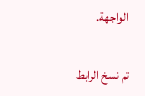الواجهة.

تم نسخ الرابط